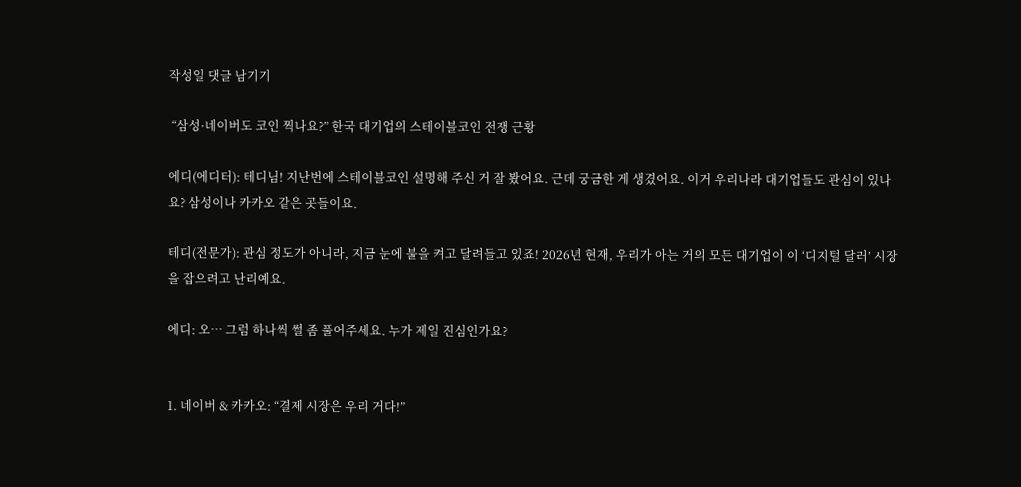작성일 댓글 남기기

 “삼성·네이버도 코인 찍나요?” 한국 대기업의 스테이블코인 전쟁 근황

에디(에디터): 테디님! 지난번에 스테이블코인 설명해 주신 거 잘 봤어요. 근데 궁금한 게 생겼어요. 이거 우리나라 대기업들도 관심이 있나요? 삼성이나 카카오 같은 곳들이요.

테디(전문가): 관심 정도가 아니라, 지금 눈에 불을 켜고 달려들고 있죠! 2026년 현재, 우리가 아는 거의 모든 대기업이 이 ‘디지털 달러’ 시장을 잡으려고 난리예요.

에디: 오… 그럼 하나씩 썰 좀 풀어주세요. 누가 제일 진심인가요?


1. 네이버 & 카카오: “결제 시장은 우리 거다!”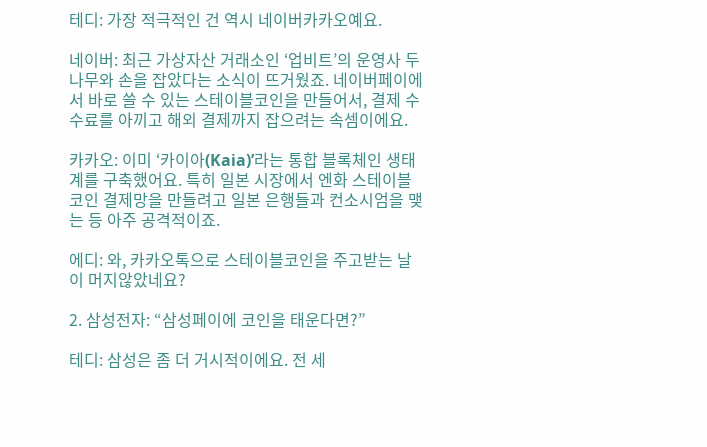테디: 가장 적극적인 건 역시 네이버카카오예요.

네이버: 최근 가상자산 거래소인 ‘업비트’의 운영사 두나무와 손을 잡았다는 소식이 뜨거웠죠. 네이버페이에서 바로 쓸 수 있는 스테이블코인을 만들어서, 결제 수수료를 아끼고 해외 결제까지 잡으려는 속셈이에요.

카카오: 이미 ‘카이아(Kaia)’라는 통합 블록체인 생태계를 구축했어요. 특히 일본 시장에서 엔화 스테이블코인 결제망을 만들려고 일본 은행들과 컨소시엄을 맺는 등 아주 공격적이죠.

에디: 와, 카카오톡으로 스테이블코인을 주고받는 날이 머지않았네요?

2. 삼성전자: “삼성페이에 코인을 태운다면?”

테디: 삼성은 좀 더 거시적이에요. 전 세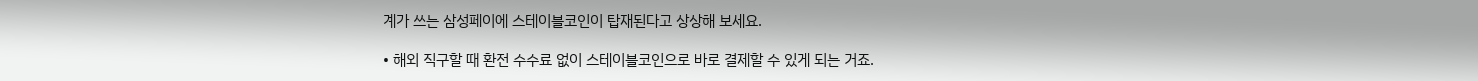계가 쓰는 삼성페이에 스테이블코인이 탑재된다고 상상해 보세요.

• 해외 직구할 때 환전 수수료 없이 스테이블코인으로 바로 결제할 수 있게 되는 거죠.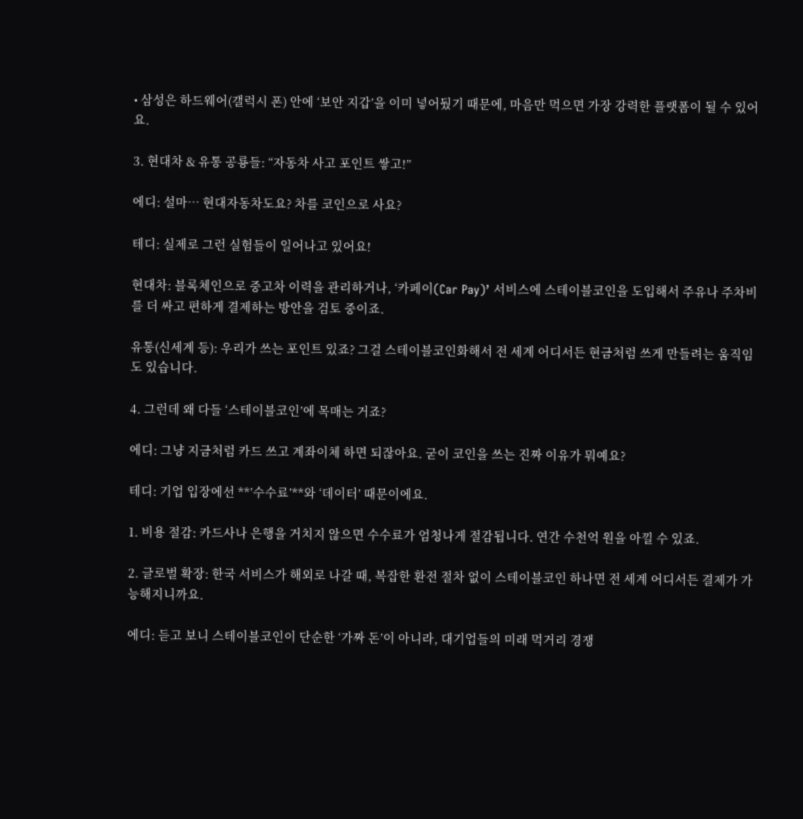• 삼성은 하드웨어(갤럭시 폰) 안에 ‘보안 지갑’을 이미 넣어뒀기 때문에, 마음만 먹으면 가장 강력한 플랫폼이 될 수 있어요.

3. 현대차 & 유통 공룡들: “자동차 사고 포인트 쌓고!”

에디: 설마… 현대자동차도요? 차를 코인으로 사요?

테디: 실제로 그런 실험들이 일어나고 있어요!

현대차: 블록체인으로 중고차 이력을 관리하거나, ‘카페이(Car Pay)’ 서비스에 스테이블코인을 도입해서 주유나 주차비를 더 싸고 편하게 결제하는 방안을 검토 중이죠.

유통(신세계 등): 우리가 쓰는 포인트 있죠? 그걸 스테이블코인화해서 전 세계 어디서든 현금처럼 쓰게 만들려는 움직임도 있습니다.

4. 그런데 왜 다들 ‘스테이블코인’에 목매는 거죠?

에디: 그냥 지금처럼 카드 쓰고 계좌이체 하면 되잖아요. 굳이 코인을 쓰는 진짜 이유가 뭐예요?

테디: 기업 입장에선 **’수수료’**와 ‘데이터’ 때문이에요.

1. 비용 절감: 카드사나 은행을 거치지 않으면 수수료가 엄청나게 절감됩니다. 연간 수천억 원을 아낄 수 있죠.

2. 글로벌 확장: 한국 서비스가 해외로 나갈 때, 복잡한 환전 절차 없이 스테이블코인 하나면 전 세계 어디서든 결제가 가능해지니까요.

에디: 듣고 보니 스테이블코인이 단순한 ‘가짜 돈’이 아니라, 대기업들의 미래 먹거리 경쟁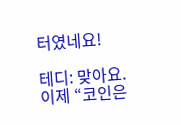터였네요!

테디: 맞아요. 이제 “코인은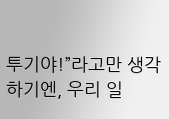투기야!”라고만 생각하기엔, 우리 일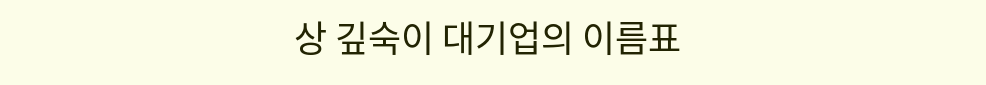상 깊숙이 대기업의 이름표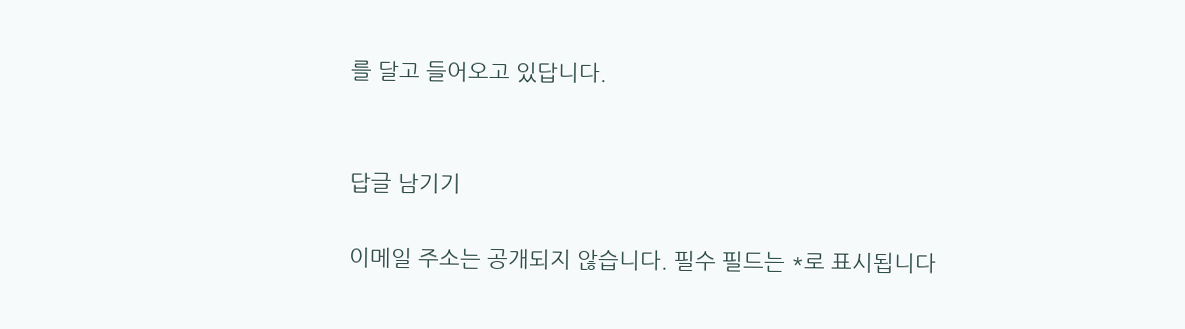를 달고 들어오고 있답니다.


답글 남기기

이메일 주소는 공개되지 않습니다. 필수 필드는 *로 표시됩니다